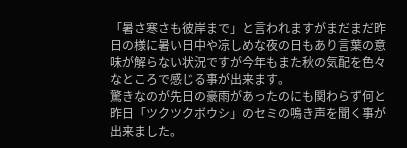「暑さ寒さも彼岸まで」と言われますがまだまだ昨日の様に暑い日中や凉しめな夜の日もあり言葉の意味が解らない状況ですが今年もまた秋の気配を色々なところで感じる事が出来ます。
驚きなのが先日の豪雨があったのにも関わらず何と昨日「ツクツクボウシ」のセミの鳴き声を聞く事が出来ました。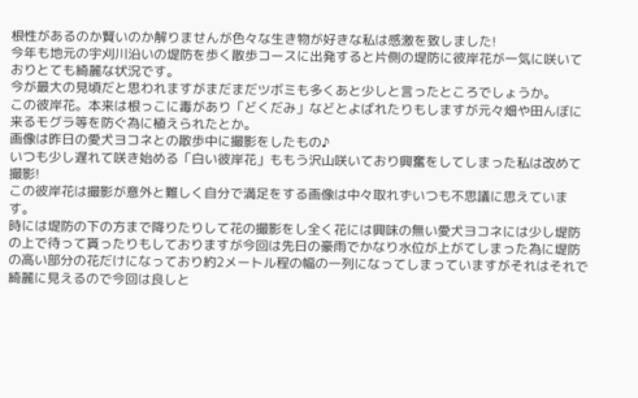根性があるのか賢いのか解りませんが色々な生き物が好きな私は感激を致しました!
今年も地元の宇刈川沿いの堤防を歩く散歩コースに出発すると片側の堤防に彼岸花が一気に咲いておりとても綺麗な状況です。
今が最大の見頃だと思われますがまだまだツボミも多くあと少しと言ったところでしょうか。
この彼岸花。本来は根っこに毒があり「どくだみ」などとよばれたりもしますが元々畑や田んぼに来るモグラ等を防ぐ為に植えられたとか。
画像は昨日の愛犬ヨコネとの散歩中に撮影をしたもの♪
いつも少し遅れて咲き始める「白い彼岸花」ももう沢山咲いており興奮をしてしまった私は改めて撮影!
この彼岸花は撮影が意外と難しく自分で満足をする画像は中々取れずいつも不思議に思えています。
時には堤防の下の方まで降りたりして花の撮影をし全く花には興味の無い愛犬ヨコネには少し堤防の上で待って貰ったりもしておりますが今回は先日の豪雨でかなり水位が上がてしまった為に堤防の高い部分の花だけになっており約2メートル程の幅の一列になってしまっていますがそれはそれで綺麗に見えるので今回は良しと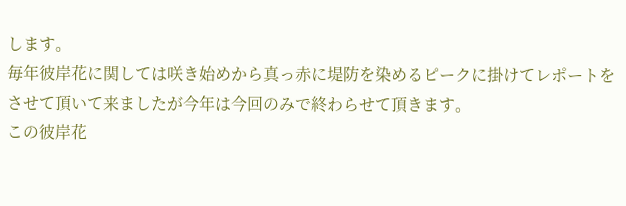します。
毎年彼岸花に関しては咲き始めから真っ赤に堤防を染めるピークに掛けてレポートをさせて頂いて来ましたが今年は今回のみで終わらせて頂きます。
この彼岸花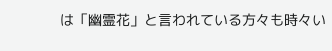は「幽霊花」と言われている方々も時々い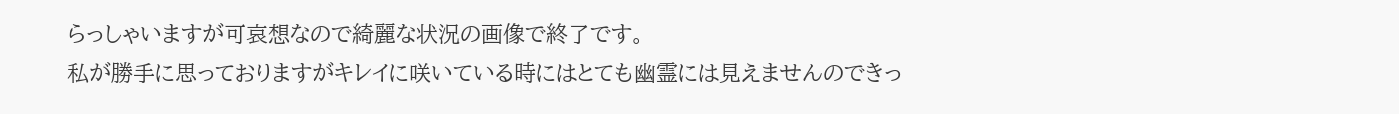らっしゃいますが可哀想なので綺麗な状況の画像で終了です。
私が勝手に思っておりますがキレイに咲いている時にはとても幽霊には見えませんのできっ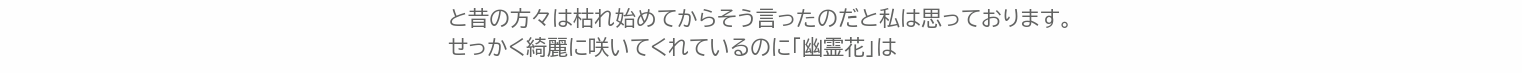と昔の方々は枯れ始めてからそう言ったのだと私は思っております。
せっかく綺麗に咲いてくれているのに「幽霊花」は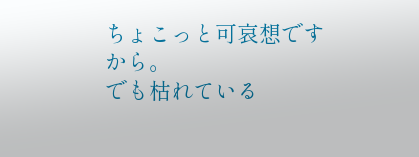ちょこっと可哀想ですから。
でも枯れている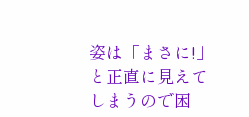姿は「まさに!」と正直に見えてしまうので困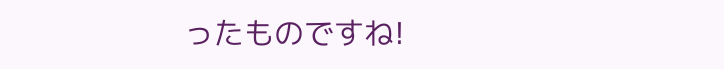ったものですね!